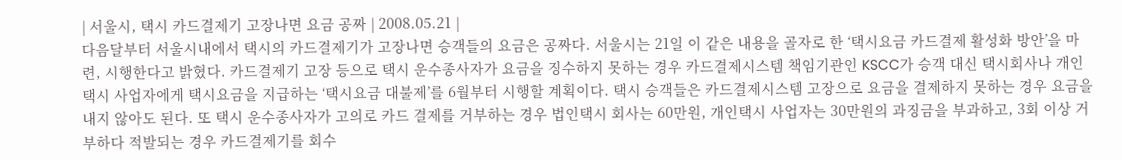| 서울시, 택시 카드결제기 고장나면 요금 공짜 | 2008.05.21 |
다음달부터 서울시내에서 택시의 카드결제기가 고장나면 승객들의 요금은 공짜다. 서울시는 21일 이 같은 내용을 골자로 한 ‘택시요금 카드결제 활성화 방안’을 마련, 시행한다고 밝혔다. 카드결제기 고장 등으로 택시 운수종사자가 요금을 징수하지 못하는 경우 카드결제시스템 책임기관인 KSCC가 승객 대신 택시회사나 개인택시 사업자에게 택시요금을 지급하는 ‘택시요금 대불제’를 6월부터 시행할 계획이다. 택시 승객들은 카드결제시스템 고장으로 요금을 결제하지 못하는 경우 요금을 내지 않아도 된다. 또 택시 운수종사자가 고의로 카드 결제를 거부하는 경우 법인택시 회사는 60만원, 개인택시 사업자는 30만원의 과징금을 부과하고, 3회 이상 거부하다 적발되는 경우 카드결제기를 회수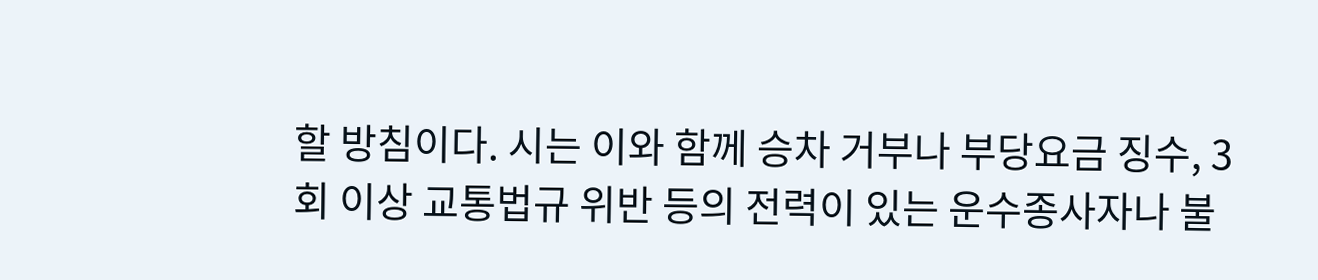할 방침이다. 시는 이와 함께 승차 거부나 부당요금 징수, 3회 이상 교통법규 위반 등의 전력이 있는 운수종사자나 불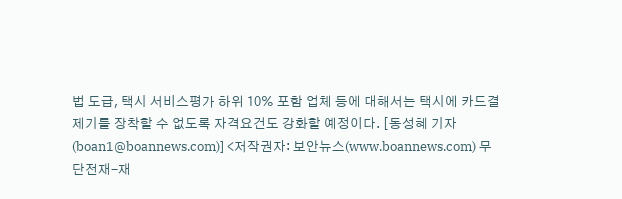법 도급, 택시 서비스평가 하위 10% 포함 업체 등에 대해서는 택시에 카드결제기를 장착할 수 없도록 자격요건도 강화할 예정이다. [동성혜 기자(boan1@boannews.com)] <저작권자: 보안뉴스(www.boannews.com) 무단전재-재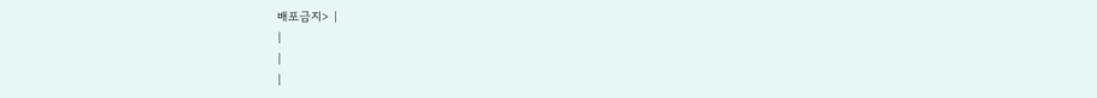배포금지> |
|
|
|